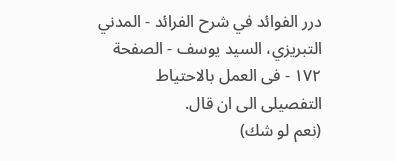درر الفوائد في شرح الفرائد - المدني التبريزي، السيد يوسف - الصفحة ١٧٢ - فى العمل بالاحتياط
التفصيلى الى ان قال.
(نعم لو شك)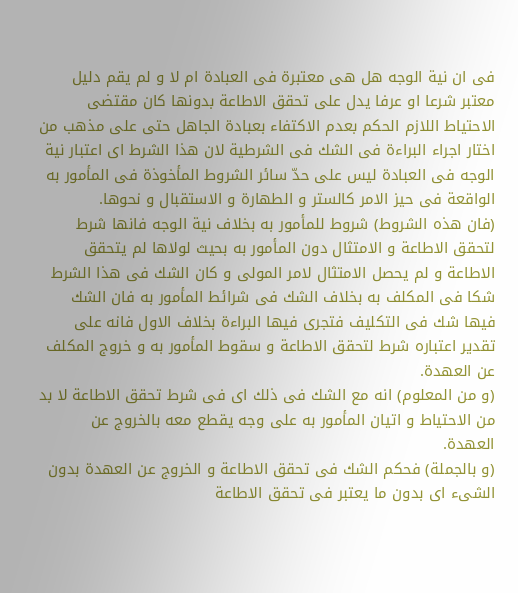فى ان نية الوجه هل هى معتبرة فى العبادة ام لا و لم يقم دليل معتبر شرعا او عرفا يدل على تحقق الاطاعة بدونها كان مقتضى الاحتياط اللازم الحكم بعدم الاكتفاء بعبادة الجاهل حتى على مذهب من اختار اجراء البراءة فى الشك فى الشرطية لان هذا الشرط اى اعتبار نية الوجه فى العبادة ليس على حدّ سائر الشروط المأخوذة فى المأمور به الواقعة فى حيز الامر كالستر و الطهارة و الاستقبال و نحوها.
(فان هذه الشروط) شروط للمأمور به بخلاف نية الوجه فانها شرط لتحقق الاطاعة و الامتثال دون المأمور به بحيث لولاها لم يتحقق الاطاعة و لم يحصل الامتثال لامر المولى و كان الشك فى هذا الشرط شكا فى المكلف به بخلاف الشك فى شرائط المأمور به فان الشك فيها شك فى التكليف فتجرى فيها البراءة بخلاف الاول فانه على تقدير اعتباره شرط لتحقق الاطاعة و سقوط المأمور به و خروج المكلف عن العهدة.
(و من المعلوم) انه مع الشك فى ذلك اى فى شرط تحقق الاطاعة لا بد من الاحتياط و اتيان المأمور به على وجه يقطع معه بالخروج عن العهدة.
(و بالجملة) فحكم الشك فى تحقق الاطاعة و الخروج عن العهدة بدون الشىء اى بدون ما يعتبر فى تحقق الاطاعة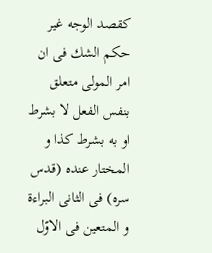كقصد الوجه غير حكم الشك فى ان امر المولى متعلق بنفس الفعل لا بشرط او به بشرط كذا و المختار عنده (قدس سره) فى الثانى البراءة و المتعين فى الاوّل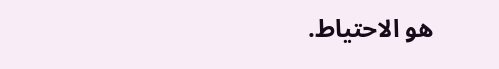هو الاحتياط.